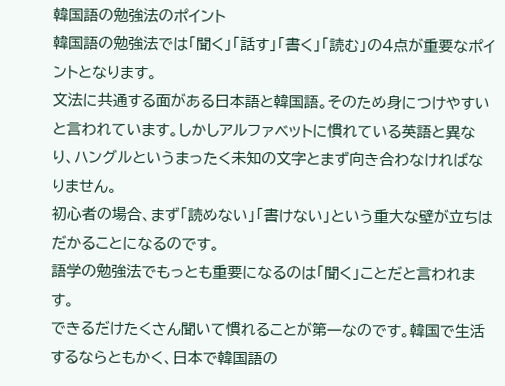韓国語の勉強法のポイント
韓国語の勉強法では「聞く」「話す」「書く」「読む」の4点が重要なポイントとなります。
文法に共通する面がある日本語と韓国語。そのため身につけやすいと言われています。しかしアルファベットに慣れている英語と異なり、ハングルというまったく未知の文字とまず向き合わなければなりません。
初心者の場合、まず「読めない」「書けない」という重大な壁が立ちはだかることになるのです。
語学の勉強法でもっとも重要になるのは「聞く」ことだと言われます。
できるだけたくさん聞いて慣れることが第一なのです。韓国で生活するならともかく、日本で韓国語の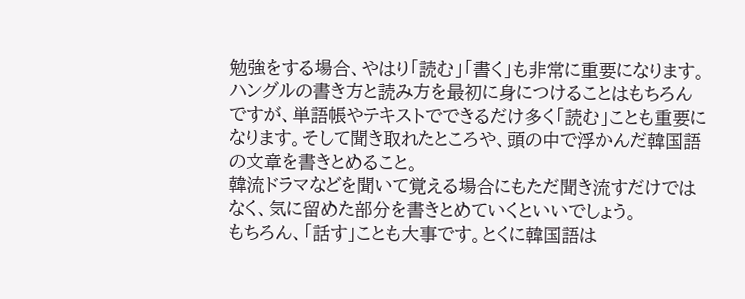勉強をする場合、やはり「読む」「書く」も非常に重要になります。
ハングルの書き方と読み方を最初に身につけることはもちろんですが、単語帳やテキストでできるだけ多く「読む」ことも重要になります。そして聞き取れたところや、頭の中で浮かんだ韓国語の文章を書きとめること。
韓流ドラマなどを聞いて覚える場合にもただ聞き流すだけではなく、気に留めた部分を書きとめていくといいでしょう。
もちろん、「話す」ことも大事です。とくに韓国語は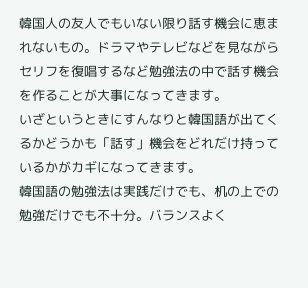韓国人の友人でもいない限り話す機会に恵まれないもの。ドラマやテレビなどを見ながらセリフを復唱するなど勉強法の中で話す機会を作ることが大事になってきます。
いざというときにすんなりと韓国語が出てくるかどうかも「話す」機会をどれだけ持っているかがカギになってきます。
韓国語の勉強法は実践だけでも、机の上での勉強だけでも不十分。バランスよく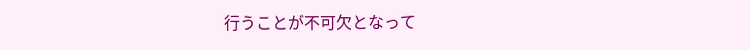行うことが不可欠となって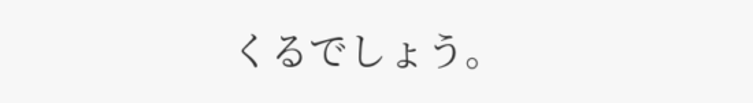くるでしょう。